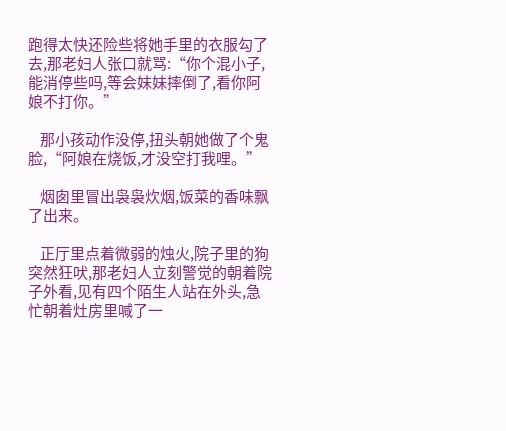跑得太快还险些将她手里的衣服勾了去,那老妇人张口就骂:“你个混小子,能消停些吗,等会妹妹摔倒了,看你阿娘不打你。”

    那小孩动作没停,扭头朝她做了个鬼脸,“阿娘在烧饭,才没空打我哩。”

    烟囱里冒出袅袅炊烟,饭菜的香味飘了出来。

    正厅里点着微弱的烛火,院子里的狗突然狂吠,那老妇人立刻警觉的朝着院子外看,见有四个陌生人站在外头,急忙朝着灶房里喊了一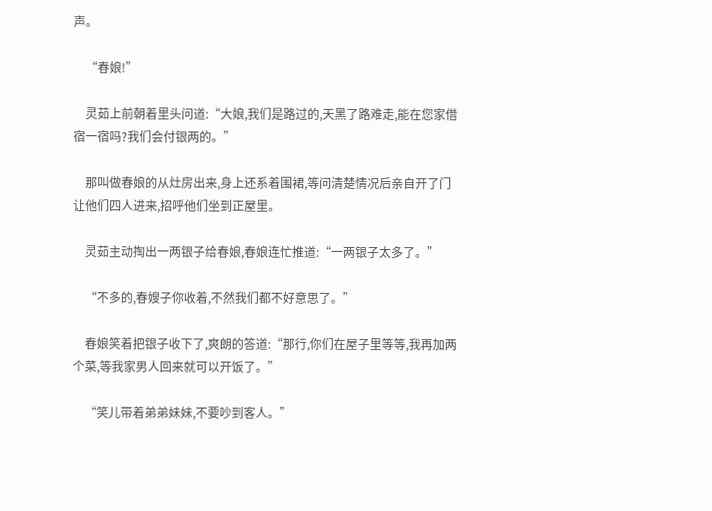声。

    “春娘!”

    灵茹上前朝着里头问道:“大娘,我们是路过的,天黑了路难走,能在您家借宿一宿吗?我们会付银两的。”

    那叫做春娘的从灶房出来,身上还系着围裙,等问清楚情况后亲自开了门让他们四人进来,招呼他们坐到正屋里。

    灵茹主动掏出一两银子给春娘,春娘连忙推道:“一两银子太多了。”

    “不多的,春嫂子你收着,不然我们都不好意思了。”

    春娘笑着把银子收下了,爽朗的答道:“那行,你们在屋子里等等,我再加两个菜,等我家男人回来就可以开饭了。”

    “笑儿带着弟弟妹妹,不要吵到客人。”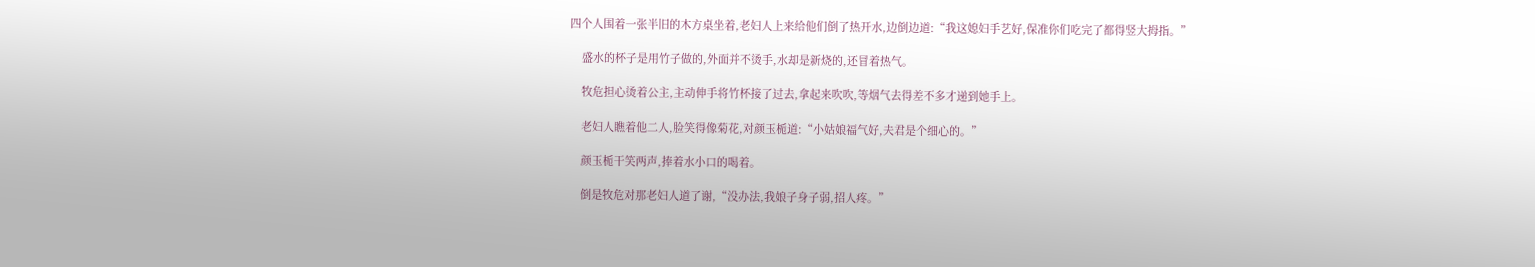四个人围着一张半旧的木方桌坐着,老妇人上来给他们倒了热开水,边倒边道:“我这媳妇手艺好,保准你们吃完了都得竖大拇指。”

    盛水的杯子是用竹子做的,外面并不烫手,水却是新烧的,还冒着热气。

    牧危担心烫着公主,主动伸手将竹杯接了过去,拿起来吹吹,等烟气去得差不多才递到她手上。

    老妇人瞧着他二人,脸笑得像菊花,对颜玉栀道:“小姑娘福气好,夫君是个细心的。”

    颜玉栀干笑两声,捧着水小口的喝着。

    倒是牧危对那老妇人道了谢,“没办法,我娘子身子弱,招人疼。”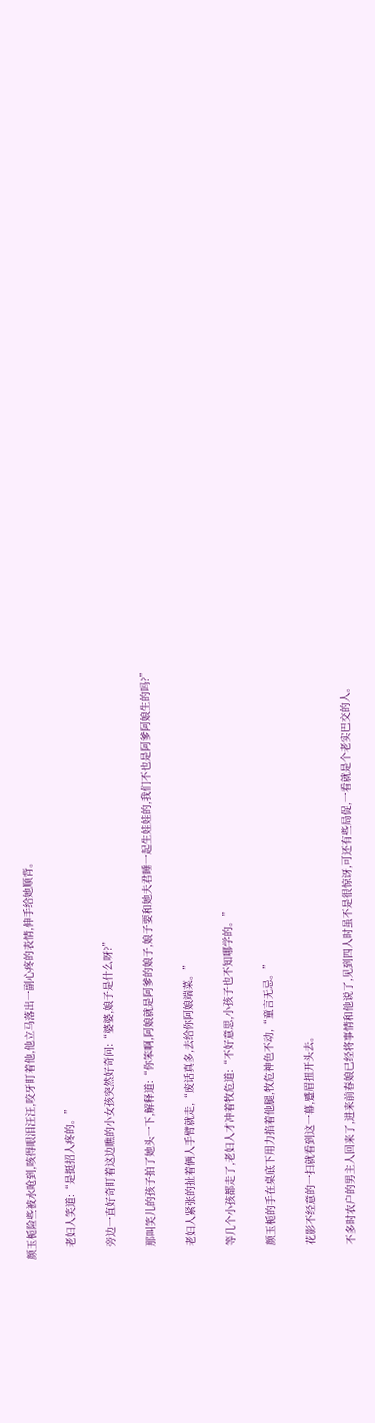颜玉栀险些被水呛到,咳得眼泪汪汪,咬牙盯着他,他立马落出一副心疼的表情,伸手给她顺背。

    老妇人笑道:“是挺招人疼的。”

    旁边一直好奇盯着这边瞧的小女孩突然好奇问:“婆婆,娘子是什么呀?”

    那叫笑儿的孩子拍了她头一下,解释道:“你笨啊,阿娘就是阿爹的娘子,娘子要和她夫君睡一起生娃娃的,我们不也是阿爹阿娘生的吗?”

    老妇人紧张的扯着俩人手臂就走,“废话真多,去给你阿娘端菜。”

    等几个小孩都走了,老妇人才冲着牧危道:“不好意思,小孩子也不知哪学的。”

    颜玉栀的手在桌底下用力掐着他腿,牧危神色不动,“童言无忌。”

    花影不经意的一扫就看到这一幕,蹙眉扭开头去。

    不多时农户的男主人回来了,进来前春娘已经将事情和他说了,见到四人时虽不是很惊讶,可还有些局促,一看就是个老实巴交的人。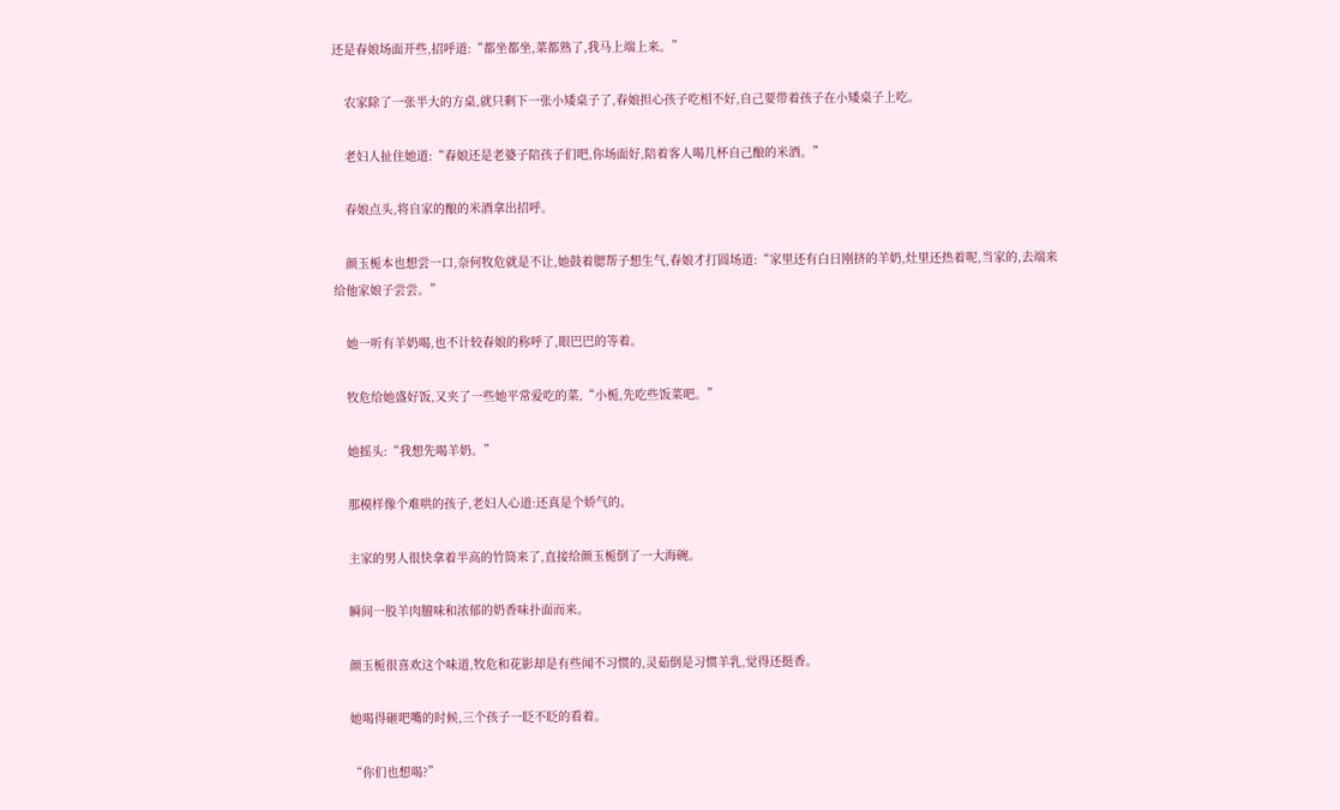还是春娘场面开些,招呼道:“都坐都坐,菜都熟了,我马上端上来。”

    农家除了一张半大的方桌,就只剩下一张小矮桌子了,春娘担心孩子吃相不好,自己要带着孩子在小矮桌子上吃。

    老妇人扯住她道:“春娘还是老婆子陪孩子们吧,你场面好,陪着客人喝几杯自己酿的米酒。”

    春娘点头,将自家的酿的米酒拿出招呼。

    颜玉栀本也想尝一口,奈何牧危就是不让,她鼓着腮帮子想生气,春娘才打圆场道:“家里还有白日刚挤的羊奶,灶里还热着呢,当家的,去端来给他家娘子尝尝。”

    她一听有羊奶喝,也不计较春娘的称呼了,眼巴巴的等着。

    牧危给她盛好饭,又夹了一些她平常爱吃的菜,“小栀,先吃些饭菜吧。”

    她摇头:“我想先喝羊奶。”

    那模样像个难哄的孩子,老妇人心道:还真是个娇气的。

    主家的男人很快拿着半高的竹筒来了,直接给颜玉栀倒了一大海碗。

    瞬间一股羊肉膻味和浓郁的奶香味扑面而来。

    颜玉栀很喜欢这个味道,牧危和花影却是有些闻不习惯的,灵茹倒是习惯羊乳,觉得还挺香。

    她喝得砸吧嘴的时候,三个孩子一眨不眨的看着。

    “你们也想喝?”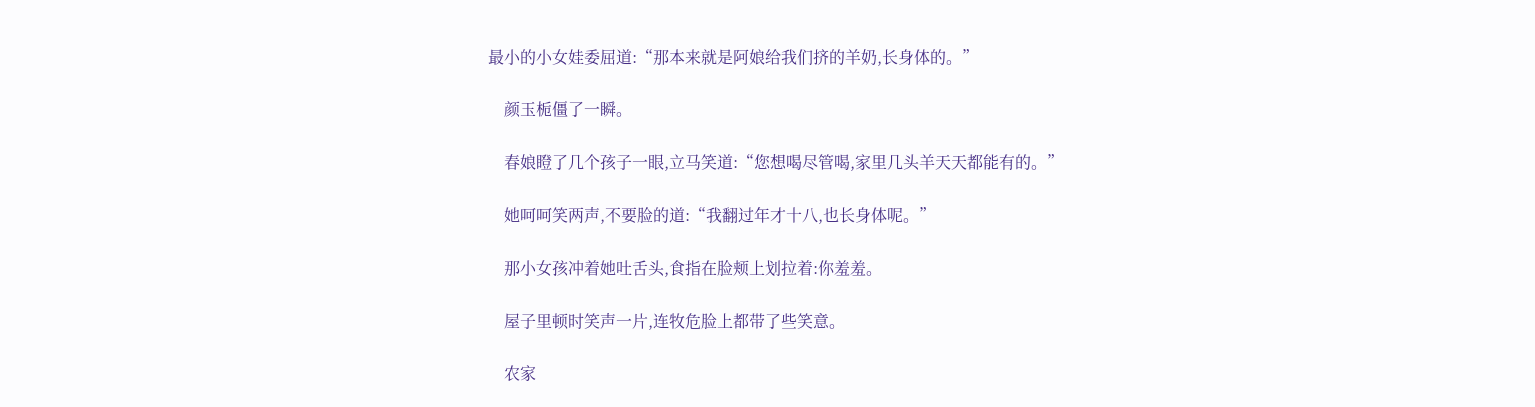最小的小女娃委屈道:“那本来就是阿娘给我们挤的羊奶,长身体的。”

    颜玉栀僵了一瞬。

    春娘瞪了几个孩子一眼,立马笑道:“您想喝尽管喝,家里几头羊天天都能有的。”

    她呵呵笑两声,不要脸的道:“我翻过年才十八,也长身体呢。”

    那小女孩冲着她吐舌头,食指在脸颊上划拉着:你羞羞。

    屋子里顿时笑声一片,连牧危脸上都带了些笑意。

    农家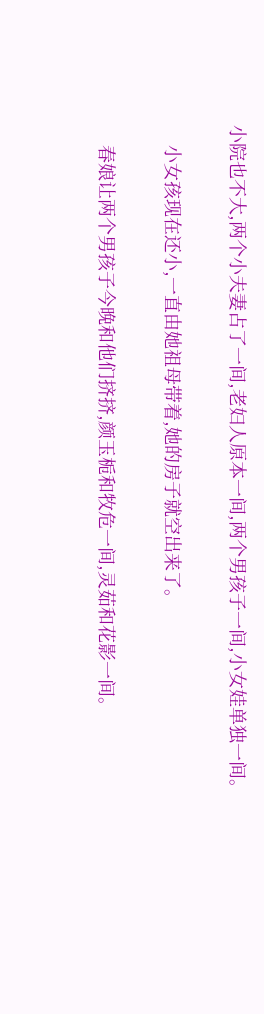小院也不大,两个小夫妻占了一间,老妇人原本一间,两个男孩子一间,小女娃单独一间。

    小女孩现在还小,一直由她祖母带着,她的房子就空出来了。

    春娘让两个男孩子今晚和他们挤挤,颜玉栀和牧危一间,灵茹和花影一间。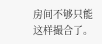房间不够只能这样撮合了。